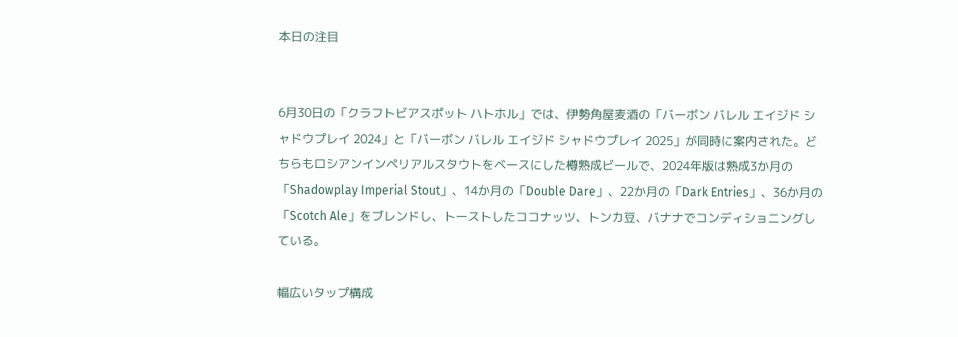本日の注目


6月30日の「クラフトビアスポット ハトホル」では、伊勢角屋麦酒の「バーボン バレル エイジド シャドウプレイ 2024」と「バーボン バレル エイジド シャドウプレイ 2025」が同時に案内された。どちらもロシアンインペリアルスタウトをベースにした樽熟成ビールで、2024年版は熟成3か月の「Shadowplay Imperial Stout」、14か月の「Double Dare」、22か月の「Dark Entries」、36か月の「Scotch Ale」をブレンドし、トーストしたココナッツ、トンカ豆、バナナでコンディショニングしている。

幅広いタップ構成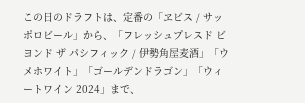この日のドラフトは、定番の「ヱビス / サッポロビール」から、「フレッシュプレスド ビヨンド ザ パシフィック / 伊勢角屋麦酒」「ウメホワイト」「ゴールデンドラゴン」「ウィートワイン 2024」まで、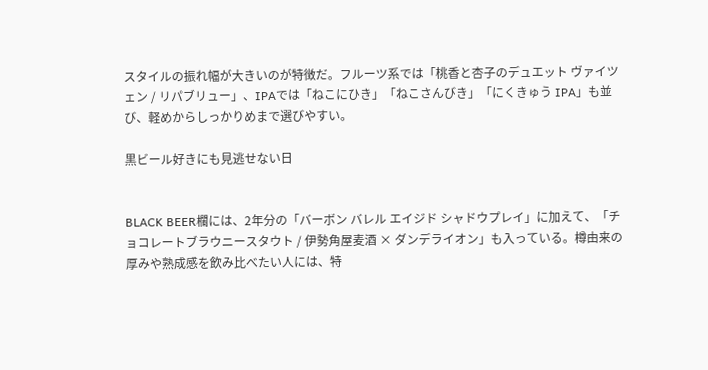スタイルの振れ幅が大きいのが特徴だ。フルーツ系では「桃香と杏子のデュエット ヴァイツェン / リパブリュー」、IPAでは「ねこにひき」「ねこさんびき」「にくきゅう IPA」も並び、軽めからしっかりめまで選びやすい。

黒ビール好きにも見逃せない日


BLACK BEER欄には、2年分の「バーボン バレル エイジド シャドウプレイ」に加えて、「チョコレートブラウニースタウト / 伊勢角屋麦酒 × ダンデライオン」も入っている。樽由来の厚みや熟成感を飲み比べたい人には、特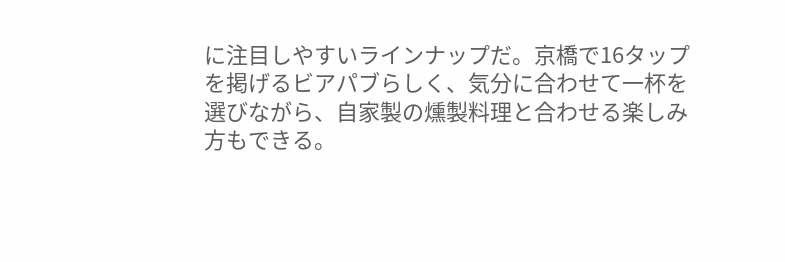に注目しやすいラインナップだ。京橋で16タップを掲げるビアパブらしく、気分に合わせて一杯を選びながら、自家製の燻製料理と合わせる楽しみ方もできる。